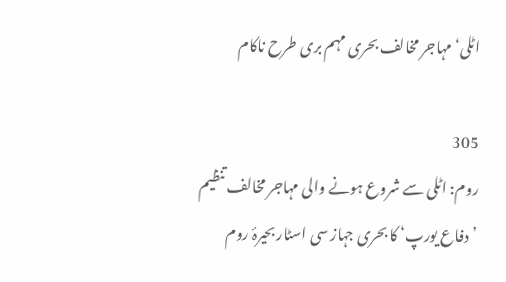اٹلی‘ مہاجر مخالف بحری مہم بری طرح ناکام

305
روم: اٹلی سے شروع ہونے والی مہاجر مخالف تنظیم ’دفاع یورپ‘ کا بحری جہاز سی اسٹار بحیرۂ روم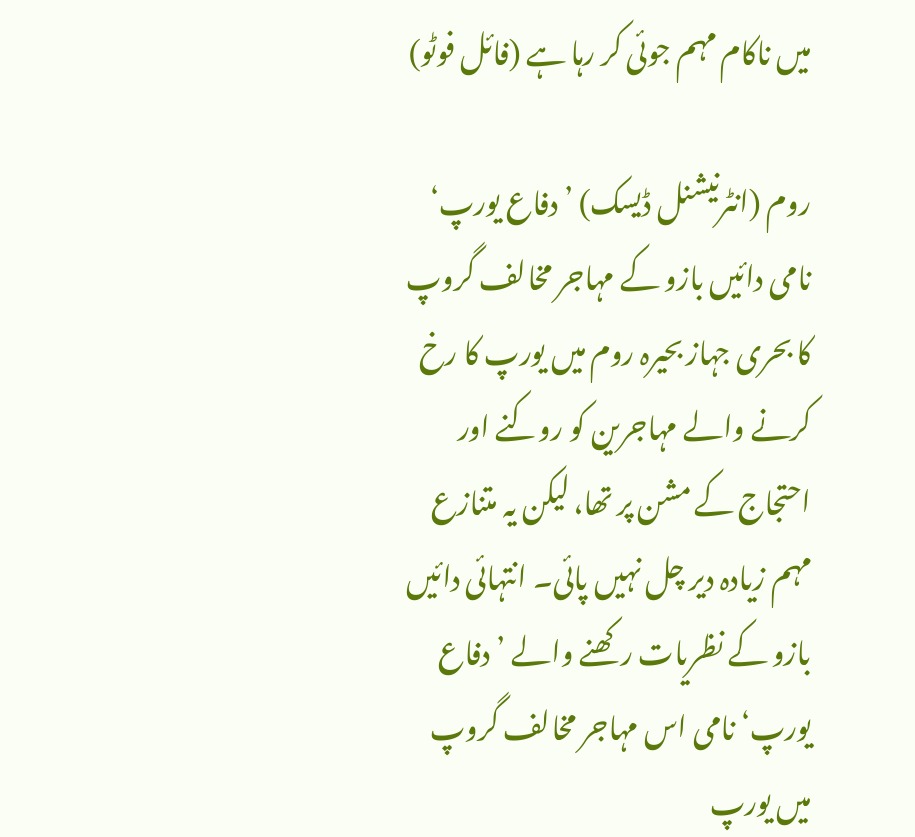میں ناکام مہم جوئی کر رہا ہے (فائل فوٹو)

روم (انٹرنیشنل ڈیسک) ’دفاع یورپ‘ نامی دائیں بازو کے مہاجر مخالف گروپ کا بحری جہاز بحیرہ روم میں یورپ کا رخ کرنے والے مہاجرین کو روکنے اور احتجاج کے مشن پر تھا، لیکن یہ متنازع مہم زیادہ دیر چل نہیں پائی۔ انتہائی دائیں بازو کے نظریات رکھنے والے ’دفاع یورپ‘ نامی اس مہاجر مخالف گروپ میں یورپ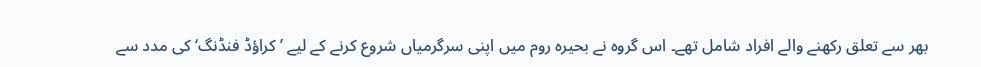بھر سے تعلق رکھنے والے افراد شامل تھے۔ اس گروہ نے بحیرہ روم میں اپنی سرگرمیاں شروع کرنے کے لیے ’کراؤڈ فنڈنگ‘ کی مدد سے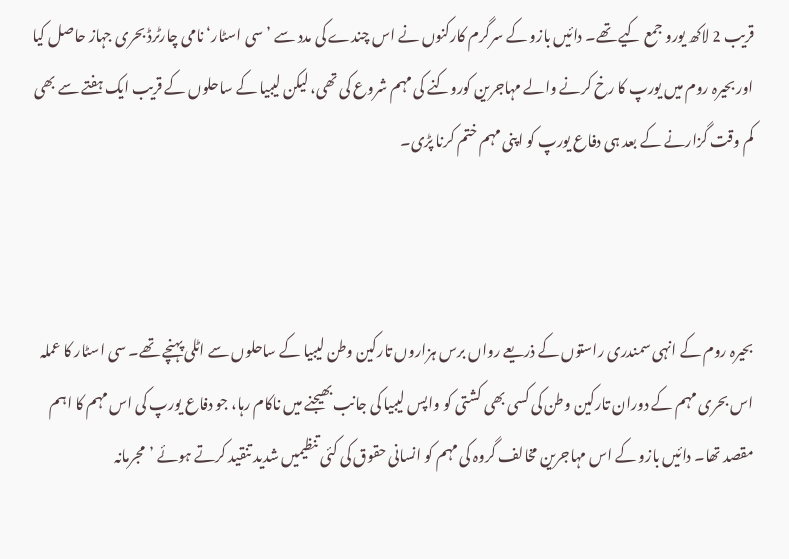قریب 2 لاکھ یورو جمع کیے تھے۔ دائیں بازو کے سرگرم کارکنوں نے اس چندے کی مدد سے ’سی اسٹار‘ نامی چارٹرڈ بحری جہاز حاصل کیا اور بحیرہ روم میں یورپ کا رخ کرنے والے مہاجرین کوروکنے کی مہم شروع کی تھی، لیکن لیبیا کے ساحلوں کے قریب ایک ہفتے سے بھی کم وقت گزارنے کے بعد ہی دفاع یورپ کو اپنی مہم ختم کرنا پڑی۔



بحیرہ روم کے انہی سمندری راستوں کے ذریعے رواں برس ہزاروں تارکین وطن لیبیا کے ساحلوں سے اٹلی پہنچے تھے۔ سی اسٹار کا عملہ اس بحری مہم کے دوران تارکین وطن کی کسی بھی کشتی کو واپس لیبیا کی جانب بھیجنے میں ناکام رہا، جو دفاع یورپ کی اس مہم کا اہم مقصد تھا۔ دائیں بازو کے اس مہاجرین مخالف گروہ کی مہم کو انسانی حقوق کی کئی تنظیمیں شدید تنقید کرتے ہوئے ’مجرمانہ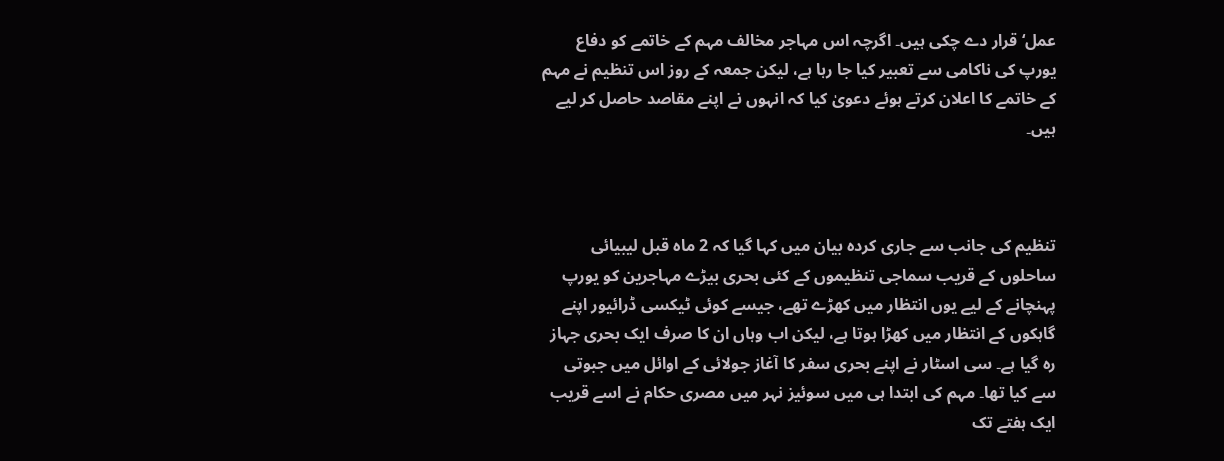عمل‘ قرار دے چکی ہیں۔ اگرچہ اس مہاجر مخالف مہم کے خاتمے کو دفاع یورپ کی ناکامی سے تعبیر کیا جا رہا ہے، لیکن جمعہ کے روز اس تنظیم نے مہم کے خاتمے کا اعلان کرتے ہوئے دعویٰ کیا کہ انہوں نے اپنے مقاصد حاصل کر لیے ہیں۔



تنظیم کی جانب سے جاری کردہ بیان میں کہا گیا کہ 2 ماہ قبل لیبیائی ساحلوں کے قریب سماجی تنظیموں کے کئی بحری بیڑے مہاجرین کو یورپ پہنچانے کے لیے یوں انتظار میں کھڑے تھے، جیسے کوئی ٹیکسی ڈرائیور اپنے گاہکوں کے انتظار میں کھڑا ہوتا ہے، لیکن اب وہاں ان کا صرف ایک بحری جہاز رہ گیا ہے۔ سی اسٹار نے اپنے بحری سفر کا آغاز جولائی کے اوائل میں جبوتی سے کیا تھا۔ مہم کی ابتدا ہی میں سوئیز نہر میں مصری حکام نے اسے قریب ایک ہفتے تک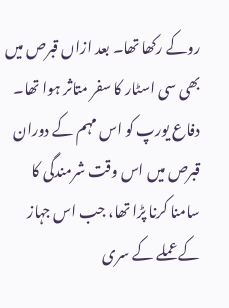روکے رکھا تھا۔ بعد ازاں قبرص میں بھی سی اسٹار کا سفر متاثر ہوا تھا۔ دفاع یورپ کو اس مہم کے دوران قبرص میں اس وقت شرمندگی کا سامنا کرنا پڑا تھا، جب اس جہاز کے عملے کے سری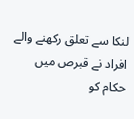لنکا سے تعلق رکھنے والے افراد نے قبرص میں حکام کو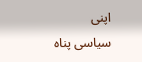اپنی سیاسی پناہ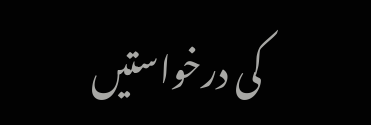کی درخواستیں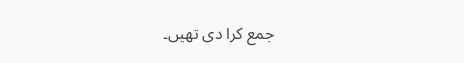جمع کرا دی تھیں۔